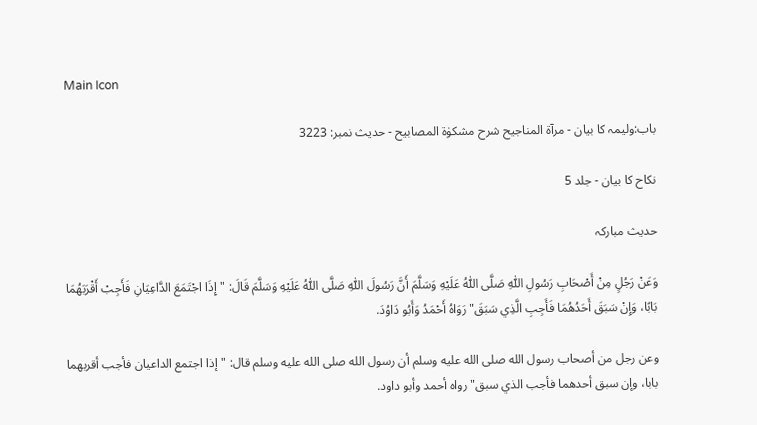Main Icon

باب:ولیمہ کا بیان - مرآۃ المناجیح شرح مشکوٰۃ المصابیح - حدیث نمبر: 3223

نکاح کا بیان - جلد 5

حدیث مبارکہ

وَعَنْ رَجُلٍ مِنْ أَصْحَابِ رَسُولِ اللّٰهِ صَلَّى اللّٰهُ عَلَيْهِ وَسَلَّمَ أَنَّ رَسُولَ اللّٰهِ صَلَّى اللّٰهُ عَلَيْهِ وَسَلَّمَ قَالَ: "إِذَا اجْتَمَعَ الدَّاعِيَانِ فَأَجِبْ أَقْرَبَهُمَا بَابًا، وَإِنْ سَبَقَ أَحَدُهُمَا فَأَجِبِ الَّذِي سَبَقَ"رَوَاهُ أَحْمَدُ وَأَبُو دَاوُدَ.

وعن رجل من أصحاب رسول الله صلى الله عليه وسلم أن رسول الله صلى الله عليه وسلم قال: "إذا اجتمع الداعيان فأجب أقربهما بابا، وإن سبق أحدهما فأجب الذي سبق"رواه أحمد وأبو داود.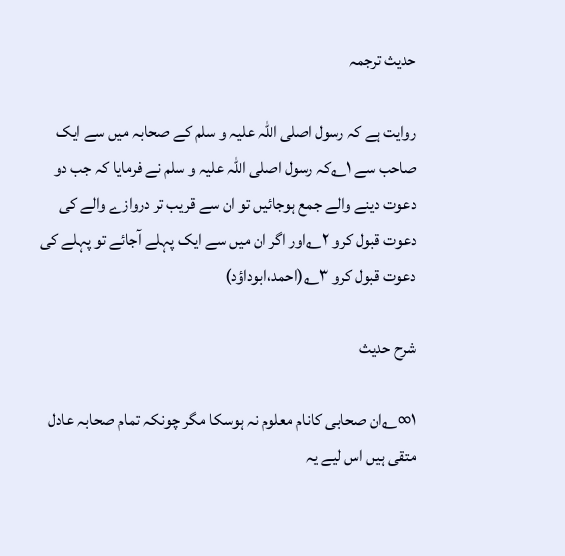حدیث ترجمہ

روایت ہے کہ رسول اصلی اللہ علیہ و سلم کے صحابہ میں سے ایک صاحب سے ۱؎کہ رسول اصلی اللہ علیہ و سلم نے فرمایا کہ جب دو دعوت دینے والے جمع ہوجائیں تو ان سے قریب تر دروازے والے کی دعوت قبول کرو ۲؎اور اگر ان میں سے ایک پہلے آجائے تو پہلے کی دعوت قبول کرو ۳؎(احمد،ابوداؤد)

شرح حدیث

۱∞؎ان صحابی کانام معلوم نہ ہوسکا مگر چونکہ تمام صحابہ عادل متقی ہیں اس لیے یہ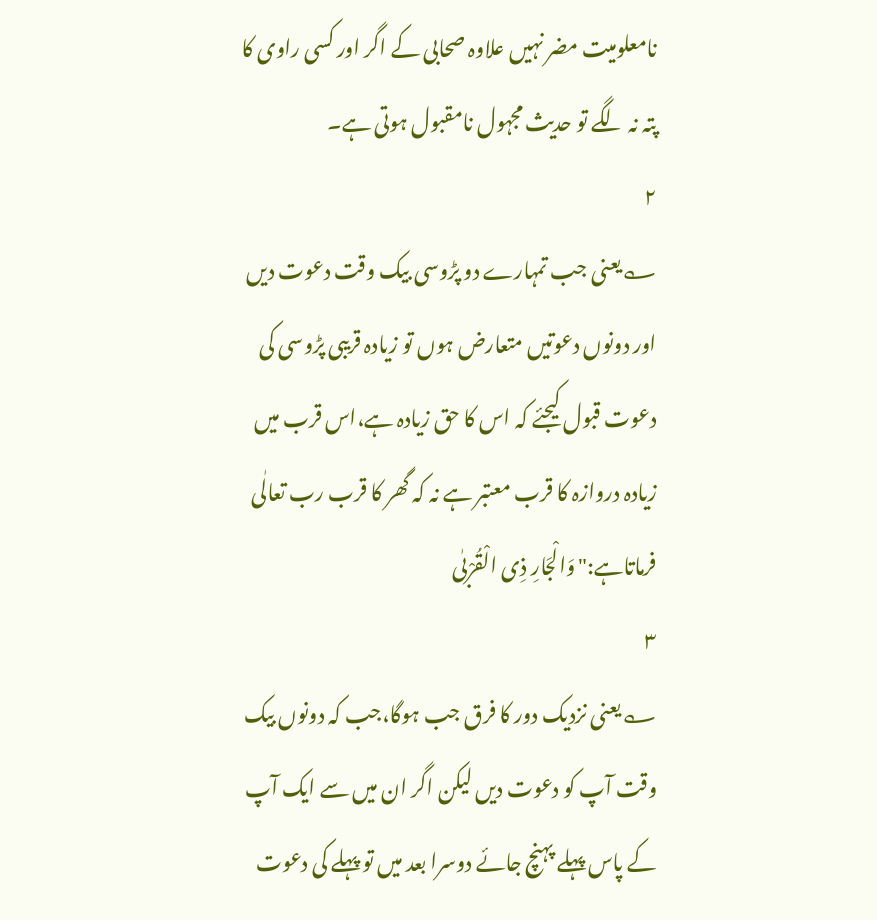نامعلومیت مضر نہیں علاوہ صحابی کے اگر اور کسی راوی کا پتہ نہ لگے تو حدیث مجہول نامقبول ہوتی ہے۔
۲
؎یعنی جب تمہارے دو پڑوسی بیک وقت دعوت دیں اور دونوں دعوتیں متعارض ہوں تو زیادہ قریبی پڑوسی کی دعوت قبول کیجئے کہ اس کا حق زیادہ ہے،اس قرب میں زیادہ دروازہ کا قرب معتبر ہے نہ کہ گھر کا قرب رب تعالٰی فرماتاہے:"وَالْجَارِ ذِی الْقُرْبٰی
۳
؎یعنی نزدیک دور کا فرق جب ہوگا،جب کہ دونوں بیک وقت آپ کو دعوت دیں لیکن اگر ان میں سے ایک آپ کے پاس پہلے پہنچ جائے دوسرا بعد میں تو پہلے کی دعوت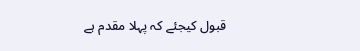قبول کیجئے کہ پہلا مقدم ہے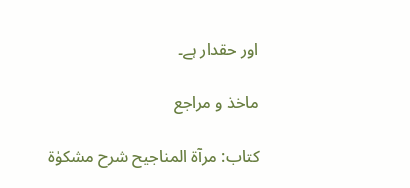اور حقدار ہے۔

ماخذ و مراجع

کتاب: مرآۃ المناجیح شرح مشکوٰۃ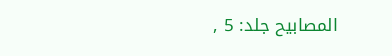المصابیح جلد: 5 ,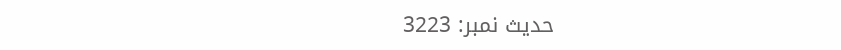حدیث نمبر: 3223